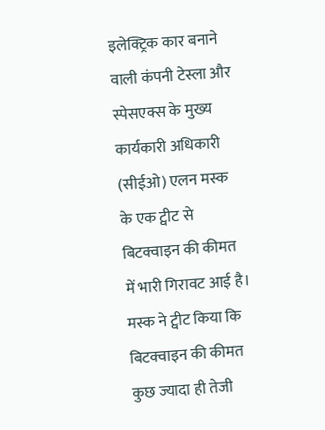इलेक्ट्रिक कार बनाने वाली कंपनी टेस्ला और स्पेसएक्स के मुख्य कार्यकारी अधिकारी (सीईओ) एलन मस्क के एक ट्वीट से बिटक्वाइन की कीमत में भारी गिरावट आई है। मस्क ने ट्वीट किया कि बिटक्वाइन की कीमत कुछ ज्यादा ही तेजी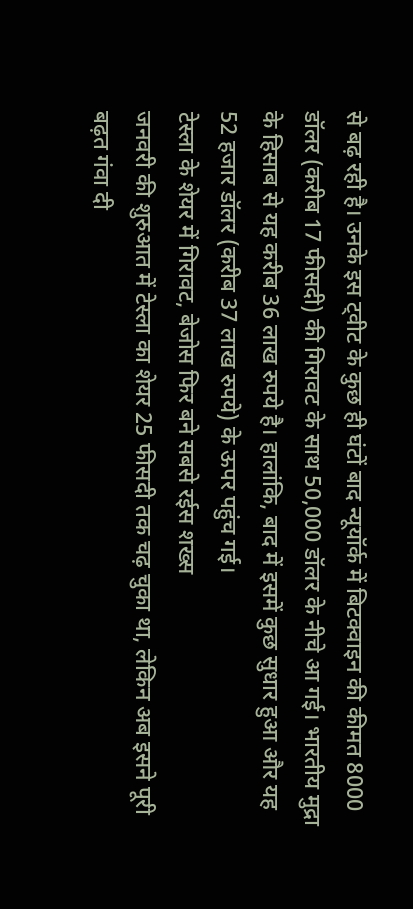से बढ़ रही है। उनके इस ट्वीट के कुछ ही घंटों बाद न्यूयॉर्क में बिटक्वाइन की कीमत 8000 डॉलर (करीब 17 फीसदी) की गिरावट के साथ 50,000 डॉलर के नीचे आ गई। भारतीय मुद्रा के हिसाब से यह करीब 36 लाख रुपये है। हालांकि, बाद में इसमें कुछ सुधार हुआ और यह 52 हजार डॉलर (करीब 37 लाख रुपये) के ऊपर पहुंच गई।
टेस्ला के शेयर में गिरावट, बेजोस फिर बने सबसे रईस शख्स
जनवरी की शुरुआत में टेस्ला का शेयर 25 फीसदी तक चढ़ चुका था, लेकिन अब इसने पूरी बढ़त गंवा दी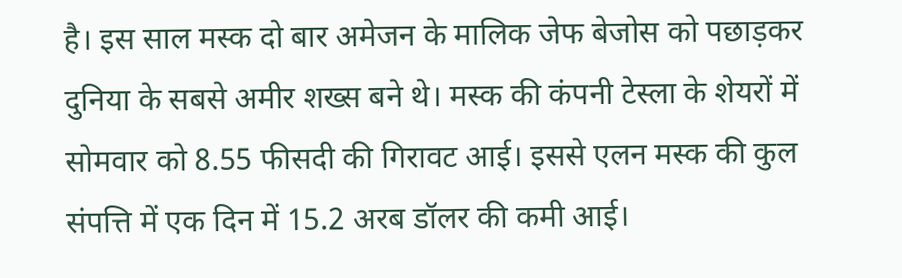है। इस साल मस्क दो बार अमेजन के मालिक जेफ बेजोस को पछाड़कर दुनिया के सबसे अमीर शख्स बने थे। मस्क की कंपनी टेस्ला के शेयरों में सोमवार को 8.55 फीसदी की गिरावट आई। इससे एलन मस्क की कुल संपत्ति में एक दिन में 15.2 अरब डॉलर की कमी आई।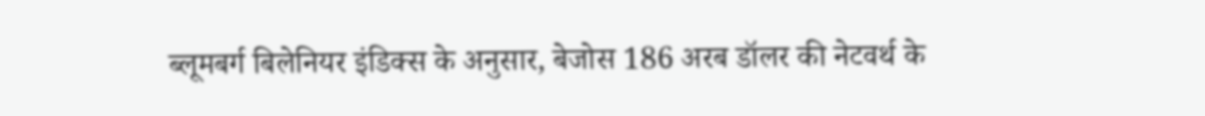ब्लूमबर्ग बिलेनियर इंडिक्स के अनुसार, बेजोस 186 अरब डॉलर की नेटवर्थ के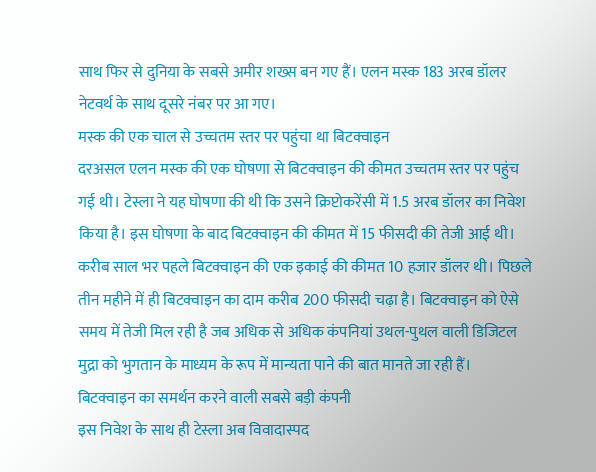साथ फिर से दुनिया के सबसे अमीर शख्स बन गए हैं। एलन मस्क 183 अरब डॉलर नेटवर्थ के साथ दूसरे नंबर पर आ गए।
मस्क की एक चाल से उच्चतम स्तर पर पहुंचा था बिटक्वाइन
दरअसल एलन मस्क की एक घोषणा से बिटक्वाइन की कीमत उच्चतम स्तर पर पहुंच गई थी। टेस्ला ने यह घोषणा की थी कि उसने क्रिप्टोकरेंसी में 1.5 अरब डॉलर का निवेश किया है। इस घोषणा के बाद बिटक्वाइन की कीमत में 15 फीसदी की तेजी आई थी। करीब साल भर पहले बिटक्वाइन की एक इकाई की कीमत 10 हजार डॉलर थी। पिछले तीन महीने में ही बिटक्वाइन का दाम करीब 200 फीसदी चढ़ा है। बिटक्वाइन को ऐसे समय में तेजी मिल रही है जब अधिक से अधिक कंपनियां उथल-पुथल वाली डिजिटल मुद्रा को भुगतान के माध्यम के रूप में मान्यता पाने की बात मानते जा रही हैं।
बिटक्वाइन का समर्थन करने वाली सबसे बड़ी कंपनी
इस निवेश के साथ ही टेस्ला अब विवादास्पद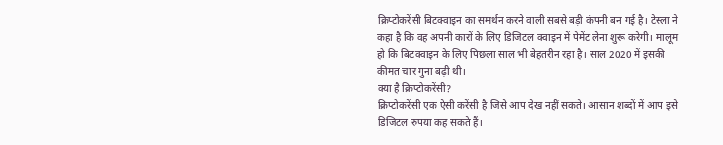क्रिप्टोकरेंसी बिटक्वाइन का समर्थन करने वाली सबसे बड़ी कंपनी बन गई है। टेस्ला ने कहा है कि वह अपनी कारों के लिए डिजिटल क्वाइन में पेमेंट लेना शुरू करेगी। मालूम हो कि बिटक्वाइन के लिए पिछला साल भी बेहतरीन रहा है। साल 2020 में इसकी कीमत चार गुना बढ़ी थी।
क्या है क्रिप्टोकरेंसी?
क्रिप्टोकरेंसी एक ऐसी करेंसी है जिसे आप देख नहीं सकते। आसान शब्दों में आप इसे डिजिटल रुपया कह सकते हैं।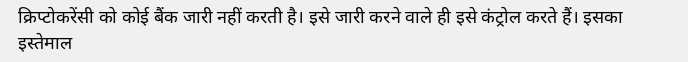क्रिप्टोकरेंसी को कोई बैंक जारी नहीं करती है। इसे जारी करने वाले ही इसे कंट्रोल करते हैं। इसका इस्तेमाल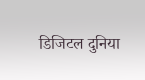डिजिटल दुनिया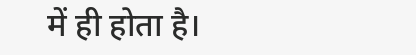में ही होता है।